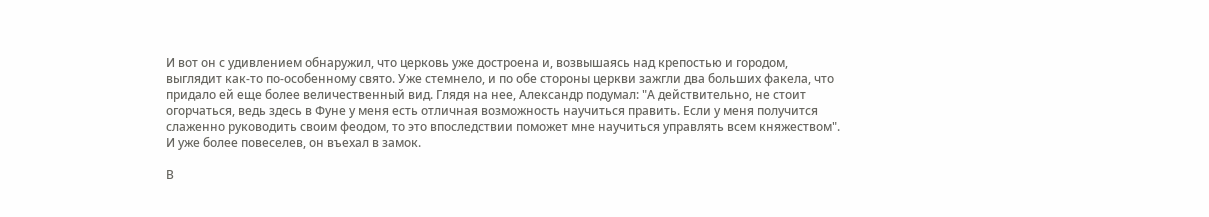И вот он с удивлением обнаружил, что церковь уже достроена и, возвышаясь над крепостью и городом, выглядит как-то по-особенному свято. Уже стемнело, и по обе стороны церкви зажгли два больших факела, что придало ей еще более величественный вид. Глядя на нее, Александр подумал: "А действительно, не стоит огорчаться, ведь здесь в Фуне у меня есть отличная возможность научиться править. Если у меня получится слаженно руководить своим феодом, то это впоследствии поможет мне научиться управлять всем княжеством". И уже более повеселев, он въехал в замок.

В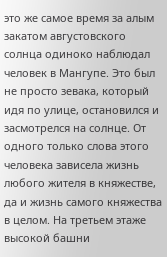это же самое время за алым закатом августовского солнца одиноко наблюдал человек в Мангупе. Это был не просто зевака, который идя по улице, остановился и засмотрелся на солнце. От одного только слова этого человека зависела жизнь любого жителя в княжестве, да и жизнь самого княжества в целом. На третьем этаже высокой башни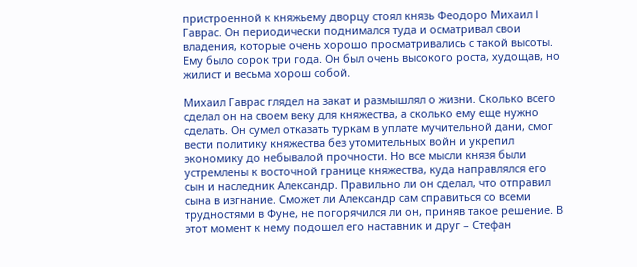пристроенной к княжьему дворцу стоял князь Феодоро Михаил I Гаврас. Он периодически поднимался туда и осматривал свои владения, которые очень хорошо просматривались с такой высоты. Ему было сорок три года. Он был очень высокого роста, худощав, но жилист и весьма хорош собой.

Михаил Гаврас глядел на закат и размышлял о жизни. Сколько всего сделал он на своем веку для княжества, а сколько ему еще нужно сделать. Он сумел отказать туркам в уплате мучительной дани, смог вести политику княжества без утомительных войн и укрепил экономику до небывалой прочности. Но все мысли князя были устремлены к восточной границе княжества, куда направлялся его сын и наследник Александр. Правильно ли он сделал, что отправил сына в изгнание. Сможет ли Александр сам справиться со всеми трудностями в Фуне, не погорячился ли он, приняв такое решение. В этот момент к нему подошел его наставник и друг – Стефан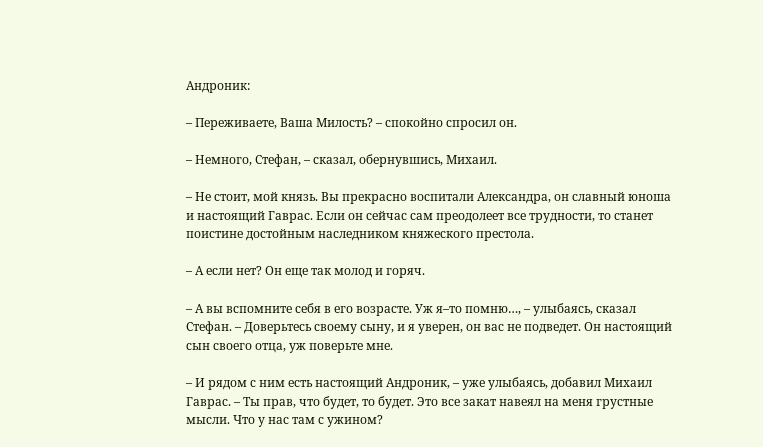Андроник:

– Переживаете, Ваша Милость? – спокойно спросил он.

– Немного, Стефан, – сказал, обернувшись, Михаил.

– Не стоит, мой князь. Вы прекрасно воспитали Александра, он славный юноша и настоящий Гаврас. Если он сейчас сам преодолеет все трудности, то станет поистине достойным наследником княжеского престола.

– А если нет? Он еще так молод и горяч.

– А вы вспомните себя в его возрасте. Уж я–то помню…, – улыбаясь, сказал Стефан. – Доверьтесь своему сыну, и я уверен, он вас не подведет. Он настоящий сын своего отца, уж поверьте мне.

– И рядом с ним есть настоящий Андроник, – уже улыбаясь, добавил Михаил Гаврас. – Ты прав, что будет, то будет. Это все закат навеял на меня грустные мысли. Что у нас там с ужином?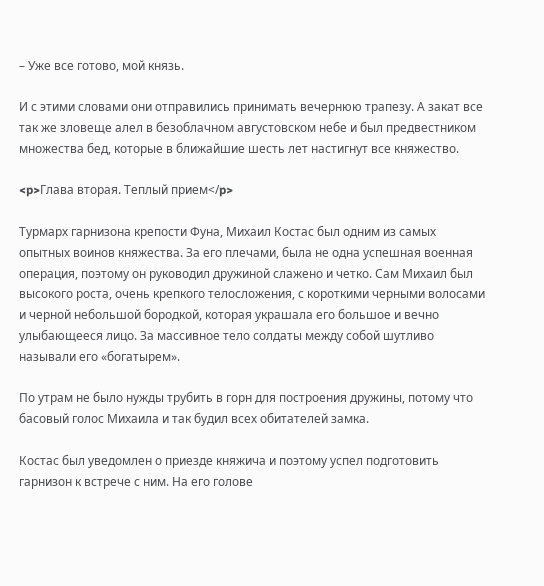– Уже все готово, мой князь.

И с этими словами они отправились принимать вечернюю трапезу. А закат все так же зловеще алел в безоблачном августовском небе и был предвестником множества бед, которые в ближайшие шесть лет настигнут все княжество.

<p>Глава вторая. Теплый прием</p>

Турмарх гарнизона крепости Фуна, Михаил Костас был одним из самых опытных воинов княжества. За его плечами, была не одна успешная военная операция, поэтому он руководил дружиной слажено и четко. Сам Михаил был высокого роста, очень крепкого телосложения, с короткими черными волосами и черной небольшой бородкой, которая украшала его большое и вечно улыбающееся лицо. За массивное тело солдаты между собой шутливо называли его «богатырем».

По утрам не было нужды трубить в горн для построения дружины, потому что басовый голос Михаила и так будил всех обитателей замка.

Костас был уведомлен о приезде княжича и поэтому успел подготовить гарнизон к встрече с ним. На его голове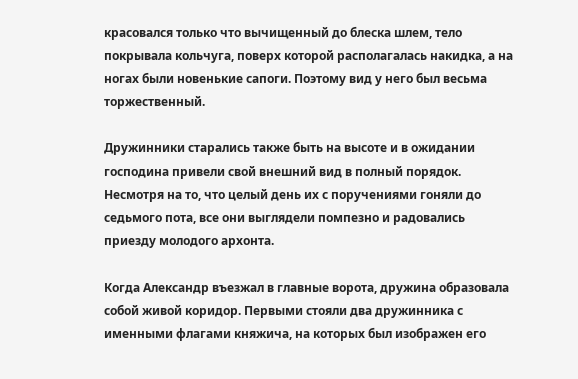красовался только что вычищенный до блеска шлем, тело покрывала кольчуга, поверх которой располагалась накидка, а на ногах были новенькие сапоги. Поэтому вид у него был весьма торжественный.

Дружинники старались также быть на высоте и в ожидании господина привели свой внешний вид в полный порядок. Несмотря на то, что целый день их с поручениями гоняли до седьмого пота, все они выглядели помпезно и радовались приезду молодого архонта.

Когда Александр въезжал в главные ворота, дружина образовала собой живой коридор. Первыми стояли два дружинника с именными флагами княжича, на которых был изображен его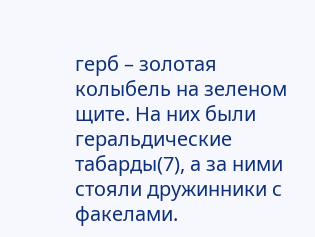герб – золотая колыбель на зеленом щите. На них были геральдические табарды(7), а за ними стояли дружинники с факелами.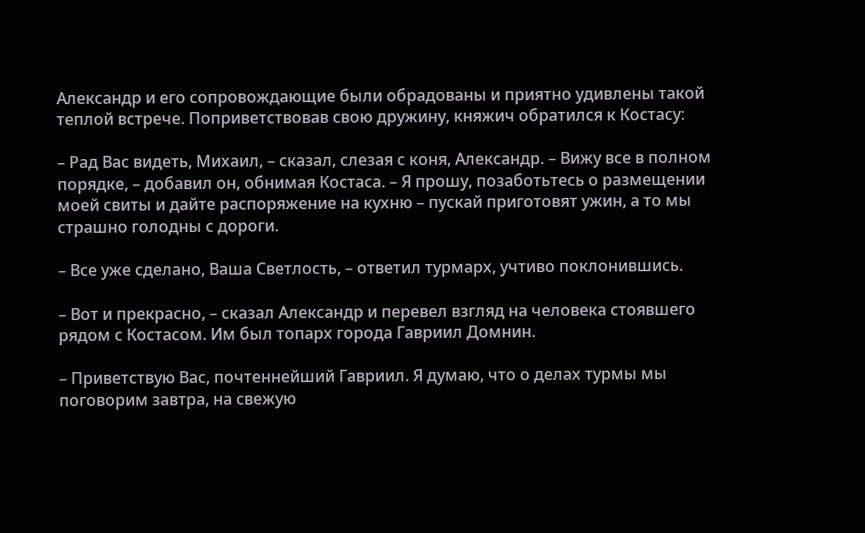Александр и его сопровождающие были обрадованы и приятно удивлены такой теплой встрече. Поприветствовав свою дружину, княжич обратился к Костасу:

– Рад Вас видеть, Михаил, – сказал, слезая с коня, Александр. – Вижу все в полном порядке, – добавил он, обнимая Костаса. – Я прошу, позаботьтесь о размещении моей свиты и дайте распоряжение на кухню – пускай приготовят ужин, а то мы страшно голодны с дороги.

– Все уже сделано, Ваша Светлость, – ответил турмарх, учтиво поклонившись.

– Вот и прекрасно, – сказал Александр и перевел взгляд на человека стоявшего рядом с Костасом. Им был топарх города Гавриил Домнин.

– Приветствую Вас, почтеннейший Гавриил. Я думаю, что о делах турмы мы поговорим завтра, на свежую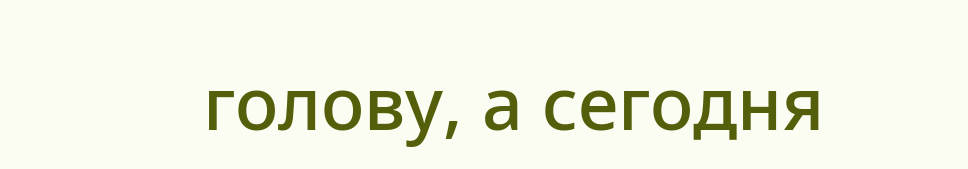голову, а сегодня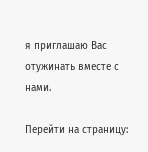я приглашаю Вас отужинать вместе с нами.

Перейти на страницу: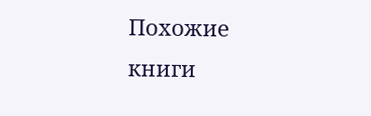Похожие книги